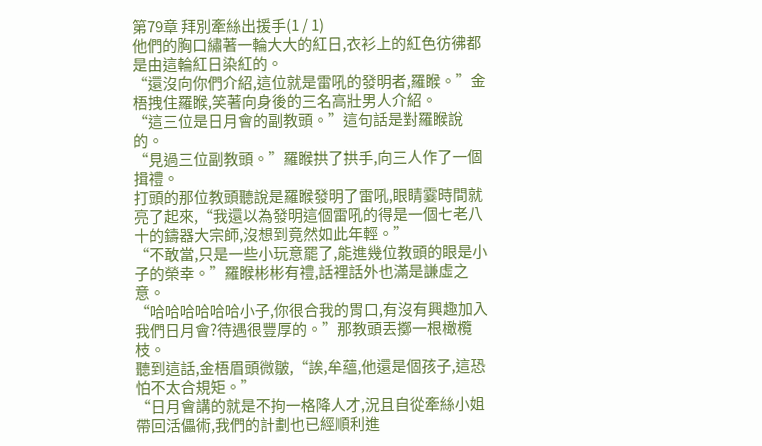第79章 拜別牽絲出援手(1 / 1)
他們的胸口繡著一輪大大的紅日,衣衫上的紅色彷彿都是由這輪紅日染紅的。
“還沒向你們介紹,這位就是雷吼的發明者,羅睺。”金梧拽住羅睺,笑著向身後的三名高壯男人介紹。
“這三位是日月會的副教頭。”這句話是對羅睺說的。
“見過三位副教頭。”羅睺拱了拱手,向三人作了一個揖禮。
打頭的那位教頭聽說是羅睺發明了雷吼,眼睛霎時間就亮了起來,“我還以為發明這個雷吼的得是一個七老八十的鑄器大宗師,沒想到竟然如此年輕。”
“不敢當,只是一些小玩意罷了,能進幾位教頭的眼是小子的榮幸。”羅睺彬彬有禮,話裡話外也滿是謙虛之意。
“哈哈哈哈哈哈小子,你很合我的胃口,有沒有興趣加入我們日月會?待遇很豐厚的。”那教頭丟擲一根橄欖枝。
聽到這話,金梧眉頭微皺,“誒,牟蘊,他還是個孩子,這恐怕不太合規矩。”
“日月會講的就是不拘一格降人才,況且自從牽絲小姐帶回活儡術,我們的計劃也已經順利進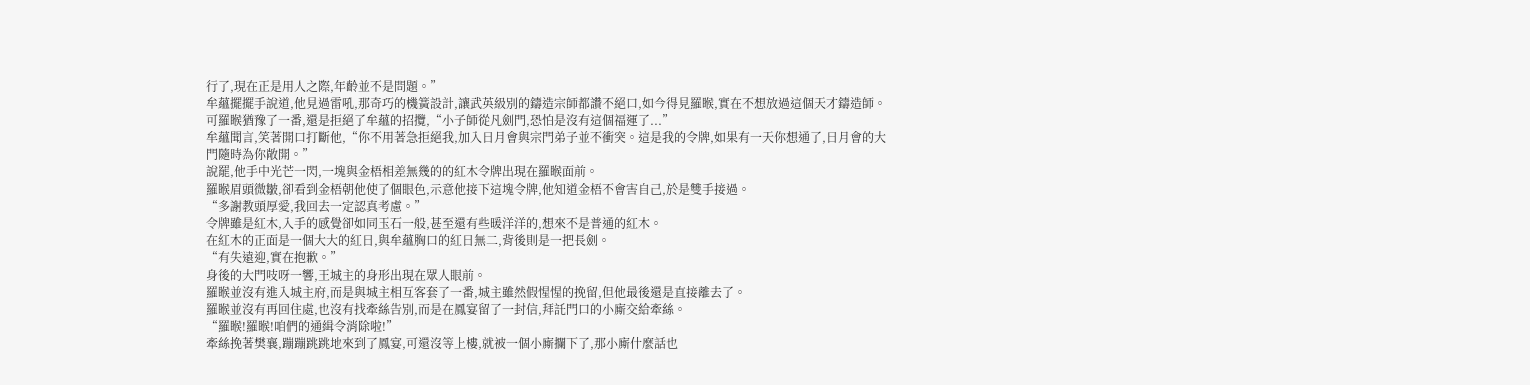行了,現在正是用人之際,年齡並不是問題。”
牟蘊擺擺手說道,他見過雷吼,那奇巧的機簧設計,讓武英級別的鑄造宗師都讚不絕口,如今得見羅睺,實在不想放過這個天才鑄造師。
可羅睺猶豫了一番,還是拒絕了牟蘊的招攬,“小子師從凡劍門,恐怕是沒有這個福運了...”
牟蘊聞言,笑著開口打斷他,“你不用著急拒絕我,加入日月會與宗門弟子並不衝突。這是我的令牌,如果有一天你想通了,日月會的大門隨時為你敞開。”
說罷,他手中光芒一閃,一塊與金梧相差無幾的的紅木令牌出現在羅睺面前。
羅睺眉頭微皺,卻看到金梧朝他使了個眼色,示意他接下這塊令牌,他知道金梧不會害自己,於是雙手接過。
“多謝教頭厚愛,我回去一定認真考慮。”
令牌雖是紅木,入手的感覺卻如同玉石一般,甚至還有些暖洋洋的,想來不是普通的紅木。
在紅木的正面是一個大大的紅日,與牟蘊胸口的紅日無二,背後則是一把長劍。
“有失遠迎,實在抱歉。”
身後的大門吱呀一響,王城主的身形出現在眾人眼前。
羅睺並沒有進入城主府,而是與城主相互客套了一番,城主雖然假惺惺的挽留,但他最後還是直接離去了。
羅睺並沒有再回住處,也沒有找牽絲告別,而是在鳳宴留了一封信,拜託門口的小廝交給牽絲。
“羅睺!羅睺!咱們的通緝令消除啦!”
牽絲挽著樊襄,蹦蹦跳跳地來到了鳳宴,可還沒等上樓,就被一個小廝攔下了,那小廝什麼話也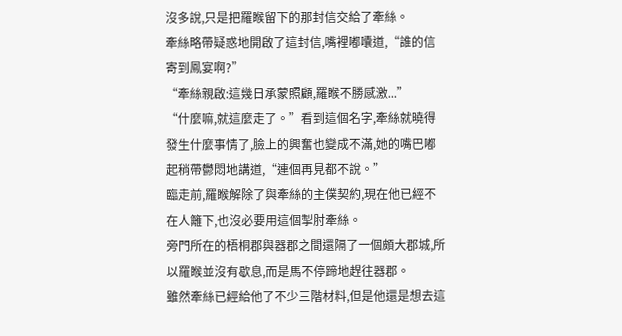沒多說,只是把羅睺留下的那封信交給了牽絲。
牽絲略帶疑惑地開啟了這封信,嘴裡嘟囔道,“誰的信寄到鳳宴啊?”
“牽絲親啟:這幾日承蒙照顧,羅睺不勝感激...”
“什麼嘛,就這麼走了。”看到這個名字,牽絲就曉得發生什麼事情了,臉上的興奮也變成不滿,她的嘴巴嘟起稍帶鬱悶地講道,“連個再見都不說。”
臨走前,羅睺解除了與牽絲的主僕契約,現在他已經不在人籬下,也沒必要用這個掣肘牽絲。
旁門所在的梧桐郡與器郡之間還隔了一個頗大郡城,所以羅睺並沒有歇息,而是馬不停蹄地趕往器郡。
雖然牽絲已經給他了不少三階材料,但是他還是想去這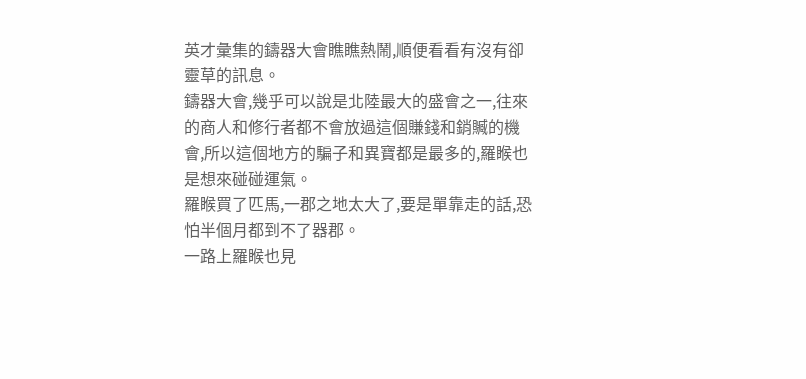英才彙集的鑄器大會瞧瞧熱鬧,順便看看有沒有卻靈草的訊息。
鑄器大會,幾乎可以說是北陸最大的盛會之一,往來的商人和修行者都不會放過這個賺錢和銷贓的機會,所以這個地方的騙子和異寶都是最多的,羅睺也是想來碰碰運氣。
羅睺買了匹馬,一郡之地太大了,要是單靠走的話,恐怕半個月都到不了器郡。
一路上羅睺也見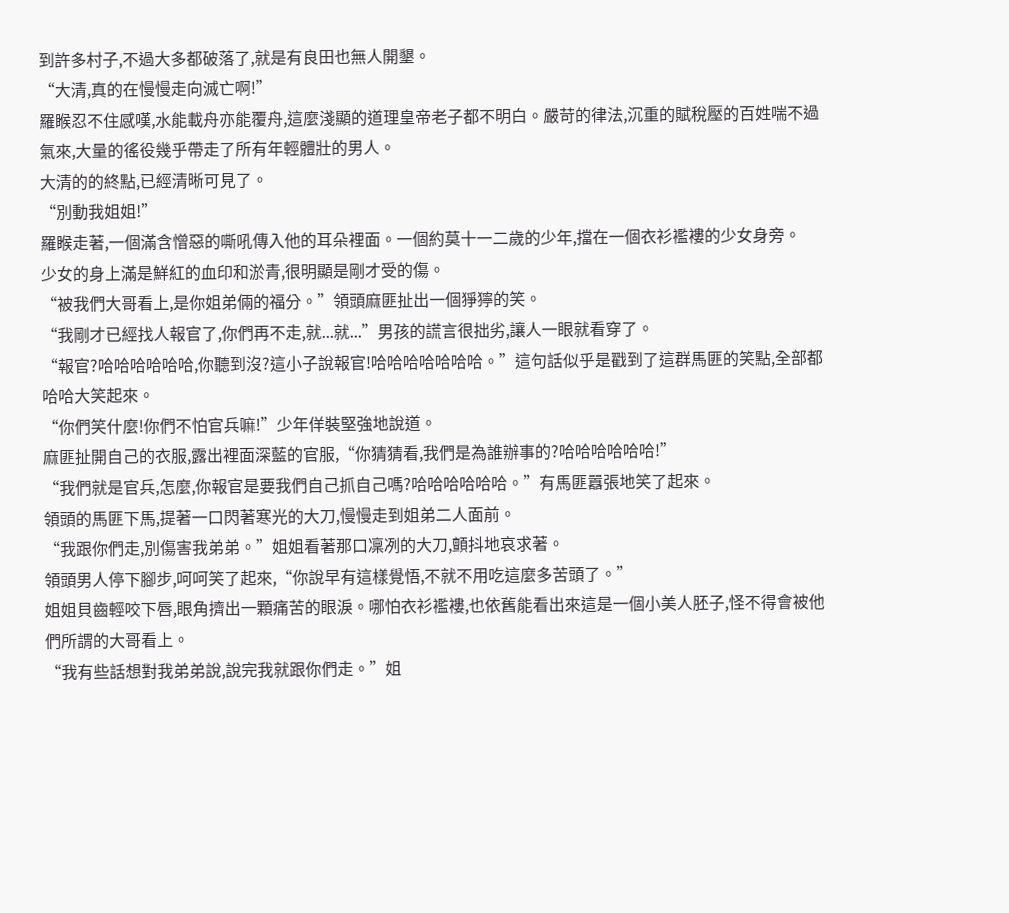到許多村子,不過大多都破落了,就是有良田也無人開墾。
“大清,真的在慢慢走向滅亡啊!”
羅睺忍不住感嘆,水能載舟亦能覆舟,這麼淺顯的道理皇帝老子都不明白。嚴苛的律法,沉重的賦稅壓的百姓喘不過氣來,大量的徭役幾乎帶走了所有年輕體壯的男人。
大清的的終點,已經清晰可見了。
“別動我姐姐!”
羅睺走著,一個滿含憎惡的嘶吼傳入他的耳朵裡面。一個約莫十一二歲的少年,擋在一個衣衫襤褸的少女身旁。
少女的身上滿是鮮紅的血印和淤青,很明顯是剛才受的傷。
“被我們大哥看上,是你姐弟倆的福分。”領頭麻匪扯出一個猙獰的笑。
“我剛才已經找人報官了,你們再不走,就...就...”男孩的謊言很拙劣,讓人一眼就看穿了。
“報官?哈哈哈哈哈哈,你聽到沒?這小子說報官!哈哈哈哈哈哈哈。”這句話似乎是戳到了這群馬匪的笑點,全部都哈哈大笑起來。
“你們笑什麼!你們不怕官兵嘛!”少年佯裝堅強地說道。
麻匪扯開自己的衣服,露出裡面深藍的官服,“你猜猜看,我們是為誰辦事的?哈哈哈哈哈哈!”
“我們就是官兵,怎麼,你報官是要我們自己抓自己嗎?哈哈哈哈哈哈。”有馬匪囂張地笑了起來。
領頭的馬匪下馬,提著一口閃著寒光的大刀,慢慢走到姐弟二人面前。
“我跟你們走,別傷害我弟弟。”姐姐看著那口凜冽的大刀,顫抖地哀求著。
領頭男人停下腳步,呵呵笑了起來,“你說早有這樣覺悟,不就不用吃這麼多苦頭了。”
姐姐貝齒輕咬下唇,眼角擠出一顆痛苦的眼淚。哪怕衣衫襤褸,也依舊能看出來這是一個小美人胚子,怪不得會被他們所謂的大哥看上。
“我有些話想對我弟弟說,說完我就跟你們走。”姐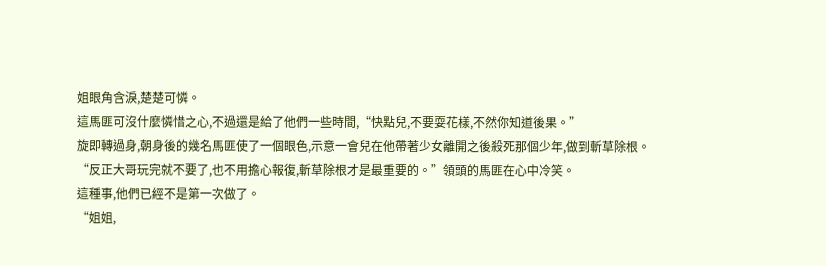姐眼角含淚,楚楚可憐。
這馬匪可沒什麼憐惜之心,不過還是給了他們一些時間,“快點兒,不要耍花樣,不然你知道後果。”
旋即轉過身,朝身後的幾名馬匪使了一個眼色,示意一會兒在他帶著少女離開之後殺死那個少年,做到斬草除根。
“反正大哥玩完就不要了,也不用擔心報復,斬草除根才是最重要的。”領頭的馬匪在心中冷笑。
這種事,他們已經不是第一次做了。
“姐姐,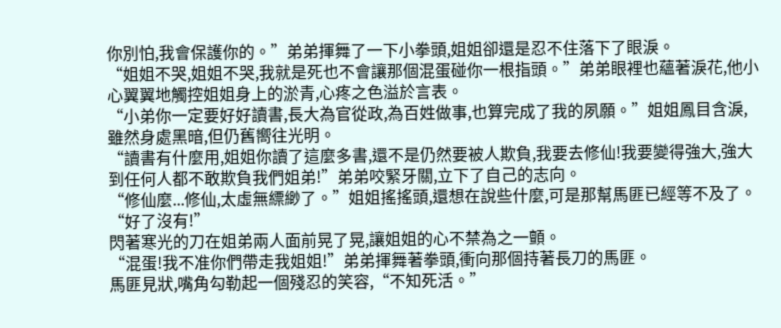你別怕,我會保護你的。”弟弟揮舞了一下小拳頭,姐姐卻還是忍不住落下了眼淚。
“姐姐不哭,姐姐不哭,我就是死也不會讓那個混蛋碰你一根指頭。”弟弟眼裡也蘊著淚花,他小心翼翼地觸控姐姐身上的淤青,心疼之色溢於言表。
“小弟你一定要好好讀書,長大為官從政,為百姓做事,也算完成了我的夙願。”姐姐鳳目含淚,雖然身處黑暗,但仍舊嚮往光明。
“讀書有什麼用,姐姐你讀了這麼多書,還不是仍然要被人欺負,我要去修仙!我要變得強大,強大到任何人都不敢欺負我們姐弟!”弟弟咬緊牙關,立下了自己的志向。
“修仙麼...修仙,太虛無縹緲了。”姐姐搖搖頭,還想在說些什麼,可是那幫馬匪已經等不及了。
“好了沒有!”
閃著寒光的刀在姐弟兩人面前晃了晃,讓姐姐的心不禁為之一顫。
“混蛋!我不准你們帶走我姐姐!”弟弟揮舞著拳頭,衝向那個持著長刀的馬匪。
馬匪見狀,嘴角勾勒起一個殘忍的笑容,“不知死活。”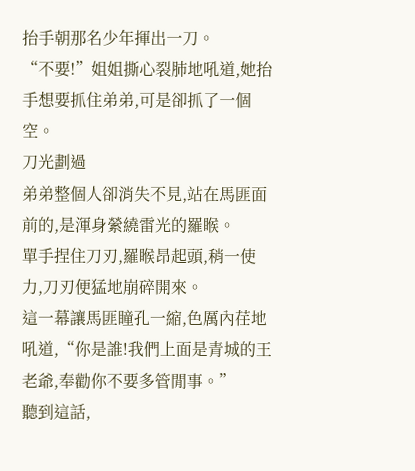抬手朝那名少年揮出一刀。
“不要!”姐姐撕心裂肺地吼道,她抬手想要抓住弟弟,可是卻抓了一個空。
刀光劃過
弟弟整個人卻消失不見,站在馬匪面前的,是渾身縈繞雷光的羅睺。
單手捏住刀刃,羅睺昂起頭,稍一使力,刀刃便猛地崩碎開來。
這一幕讓馬匪瞳孔一縮,色厲內荏地吼道,“你是誰!我們上面是青城的王老爺,奉勸你不要多管閒事。”
聽到這話,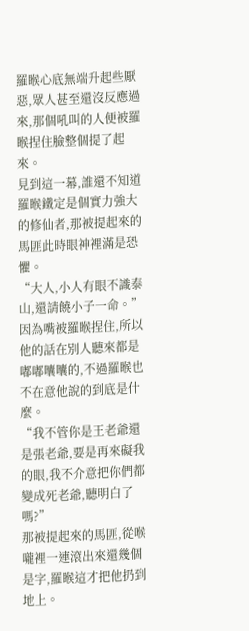羅睺心底無端升起些厭惡,眾人甚至還沒反應過來,那個吼叫的人便被羅睺捏住臉整個提了起來。
見到這一幕,誰還不知道羅睺鐵定是個實力強大的修仙者,那被提起來的馬匪此時眼神裡滿是恐懼。
“大人,小人有眼不識泰山,還請饒小子一命。”
因為嘴被羅睺捏住,所以他的話在別人聽來都是嘟嘟囔囔的,不過羅睺也不在意他說的到底是什麼。
“我不管你是王老爺還是張老爺,要是再來礙我的眼,我不介意把你們都變成死老爺,聽明白了嗎?”
那被提起來的馬匪,從喉嚨裡一連滾出來還幾個是字,羅睺這才把他扔到地上。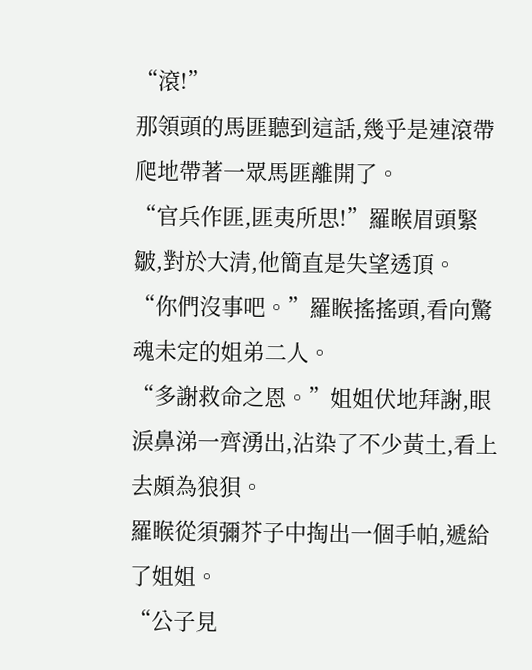“滾!”
那領頭的馬匪聽到這話,幾乎是連滾帶爬地帶著一眾馬匪離開了。
“官兵作匪,匪夷所思!”羅睺眉頭緊皺,對於大清,他簡直是失望透頂。
“你們沒事吧。”羅睺搖搖頭,看向驚魂未定的姐弟二人。
“多謝救命之恩。”姐姐伏地拜謝,眼淚鼻涕一齊湧出,沾染了不少黃土,看上去頗為狼狽。
羅睺從須彌芥子中掏出一個手帕,遞給了姐姐。
“公子見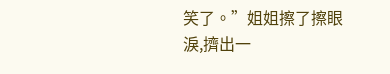笑了。”姐姐擦了擦眼淚,擠出一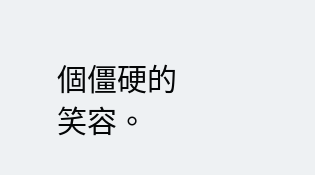個僵硬的笑容。